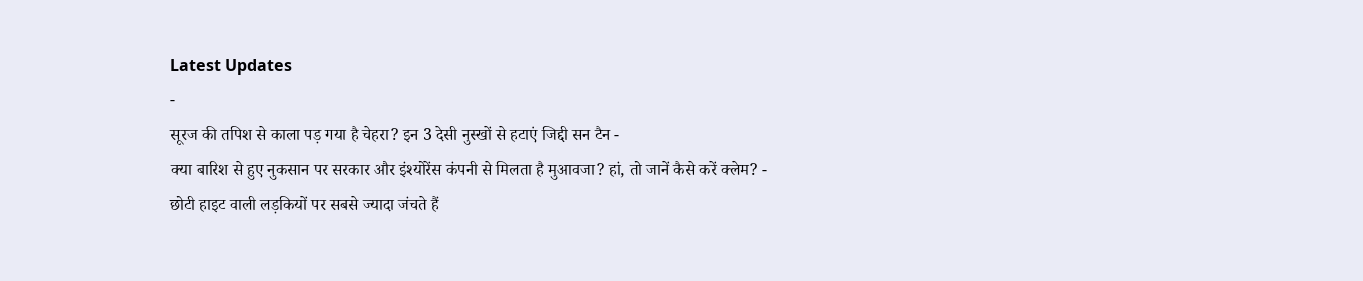Latest Updates
-
सूरज की तपिश से काला पड़ गया है चेहरा? इन 3 देसी नुस्खों से हटाएं जिद्दी सन टैन -
क्या बारिश से हुए नुकसान पर सरकार और इंश्योरेंस कंपनी से मिलता है मुआवजा? हां, तो जानें कैसे करें क्लेम? -
छोटी हाइट वाली लड़कियों पर सबसे ज्यादा जंचते हैं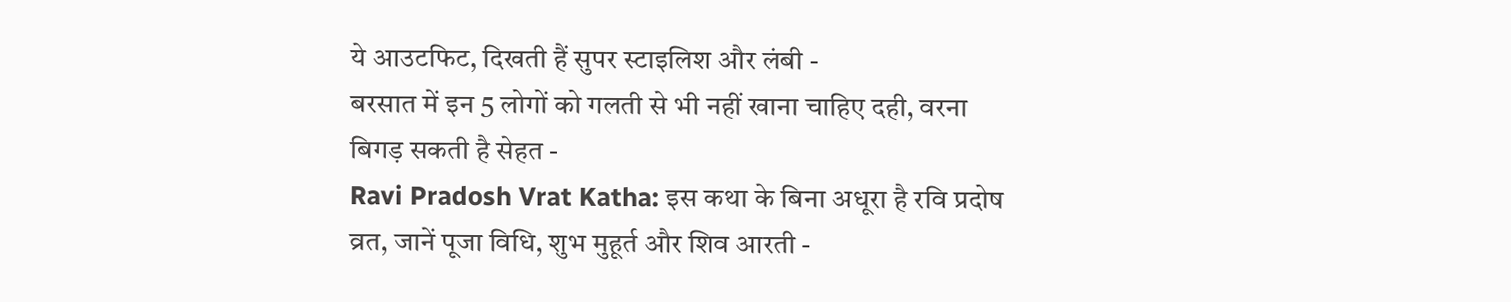ये आउटफिट, दिखती हैं सुपर स्टाइलिश और लंबी -
बरसात में इन 5 लोगों को गलती से भी नहीं खाना चाहिए दही, वरना बिगड़ सकती है सेहत -
Ravi Pradosh Vrat Katha: इस कथा के बिना अधूरा है रवि प्रदोष व्रत, जानें पूजा विधि, शुभ मुहूर्त और शिव आरती -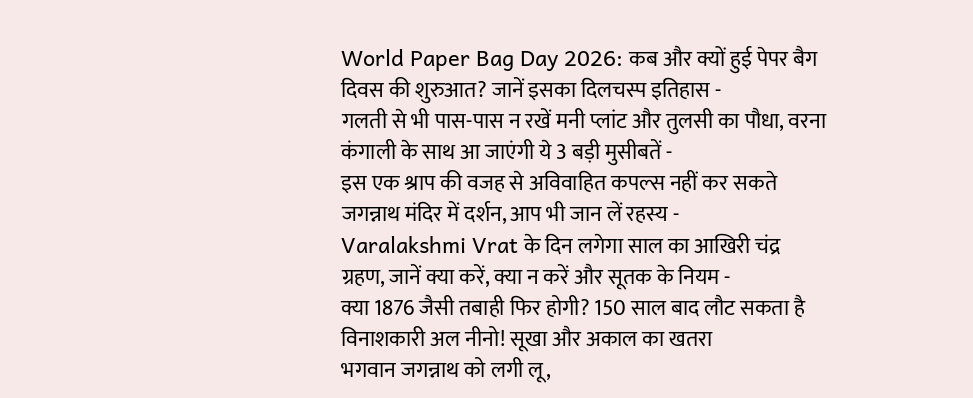World Paper Bag Day 2026: कब और क्यों हुई पेपर बैग दिवस की शुरुआत? जानें इसका दिलचस्प इतिहास -
गलती से भी पास-पास न रखें मनी प्लांट और तुलसी का पौधा, वरना कंगाली के साथ आ जाएंगी ये 3 बड़ी मुसीबतें -
इस एक श्राप की वजह से अविवाहित कपल्स नहीं कर सकते जगन्नाथ मंदिर में दर्शन, आप भी जान लें रहस्य -
Varalakshmi Vrat के दिन लगेगा साल का आखिरी चंद्र ग्रहण, जानें क्या करें, क्या न करें और सूतक के नियम -
क्या 1876 जैसी तबाही फिर होगी? 150 साल बाद लौट सकता है विनाशकारी अल नीनो! सूखा और अकाल का खतरा
भगवान जगन्नाथ को लगी लू,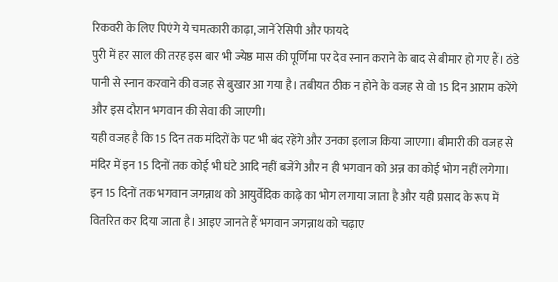रिकवरी के लिए पिएंगे ये चमत्कारी काढ़ा, जानें रेसिपी और फायदे
पुरी में हर साल की तरह इस बार भी ज्येष्ठ मास की पूर्णिमा पर देव स्नान कराने के बाद से बीमार हो गए हैं। ठंडे पानी से स्नान करवाने की वजह से बुखार आ गया है। तबीयत ठीक न होने के वजह से वो 15 दिन आराम करेंगे और इस दौरान भगवान की सेवा की जाएगी।
यही वजह है कि 15 दिन तक मंदिरों के पट भी बंद रहेंगे और उनका इलाज किया जाएगा। बीमारी की वजह से मंदिर में इन 15 दिनों तक कोई भी घंटे आदि नहीं बजेंगे और न ही भगवान को अन्न का कोई भोग नहीं लगेगा। इन 15 दिनों तक भगवान जगन्नाथ को आयुर्वेदिक काढ़े का भोग लगाया जाता है और यही प्रसाद के रूप में वितरित कर दिया जाता है। आइए जानते हैं भगवान जगन्नाथ को चढ़ाए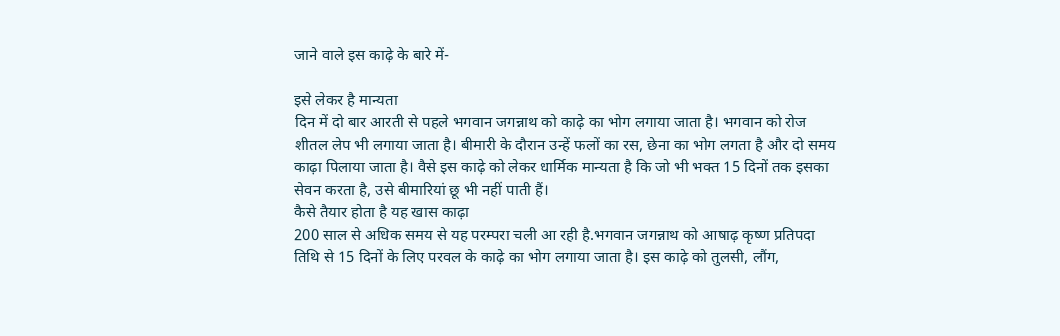जाने वाले इस काढ़े के बारे में-

इसे लेकर है मान्यता
दिन में दो बार आरती से पहले भगवान जगन्नाथ को काढ़े का भोग लगाया जाता है। भगवान को रोज शीतल लेप भी लगाया जाता है। बीमारी के दौरान उन्हें फलों का रस, छेना का भोग लगता है और दो समय काढ़ा पिलाया जाता है। वैसे इस काढ़े को लेकर धार्मिक मान्यता है कि जो भी भक्त 15 दिनों तक इसका सेवन करता है, उसे बीमारियां छू भी नहीं पाती हैं।
कैसे तैयार होता है यह खास काढ़ा
200 साल से अधिक समय से यह परम्परा चली आ रही है.भगवान जगन्नाथ को आषाढ़ कृष्ण प्रतिपदा तिथि से 15 दिनों के लिए परवल के काढ़े का भोग लगाया जाता है। इस काढ़े को तुलसी, लौंग,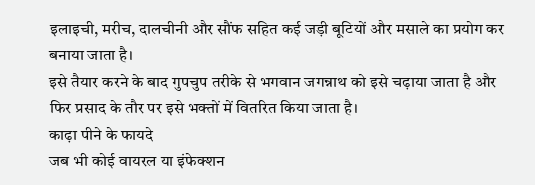इलाइची, मरीच, दालचीनी और सौंफ सहित कई जड़ी बूटियों और मसाले का प्रयोग कर बनाया जाता है।
इसे तैयार करने के बाद गुपचुप तरीके से भगवान जगन्नाथ को इसे चढ़ाया जाता है और फिर प्रसाद के तौर पर इसे भक्तों में वितरित किया जाता है।
काढ़ा पीने के फायदे
जब भी कोई वायरल या इंफेक्शन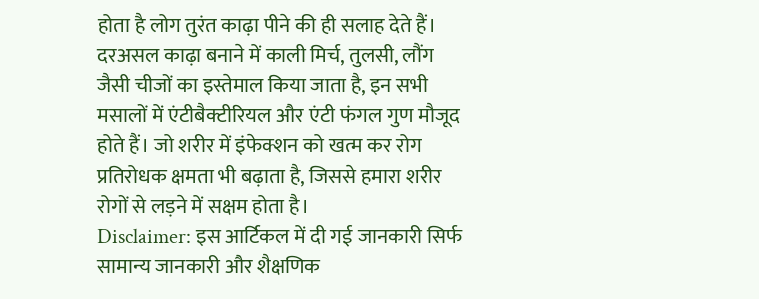होता है लोग तुरंत काढ़ा पीने की ही सलाह देते हैं। दरअसल काढ़ा बनाने में काली मिर्च, तुलसी, लौंग जैसी चीजों का इस्तेमाल किया जाता है, इन सभी मसालों में एंटीबैक्टीरियल और एंटी फंगल गुण मौजूद होते हैं। जो शरीर में इंफेक्शन को खत्म कर रोग प्रतिरोधक क्षमता भी बढ़ाता है, जिससे हमारा शरीर रोगों से लड़ने में सक्षम होता है।
Disclaimer: इस आर्टिकल में दी गई जानकारी सिर्फ सामान्य जानकारी और शैक्षणिक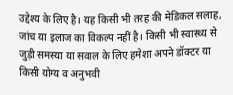उद्देश्य के लिए है। यह किसी भी तरह की मेडिकल सलाह, जांच या इलाज का विकल्प नहीं है। किसी भी स्वास्थ्य से जुड़ी समस्या या सवाल के लिए हमेशा अपने डॉक्टर या किसी योग्य व अनुभवी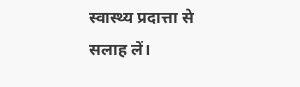स्वास्थ्य प्रदात्ता से सलाह लें।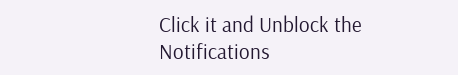Click it and Unblock the Notifications